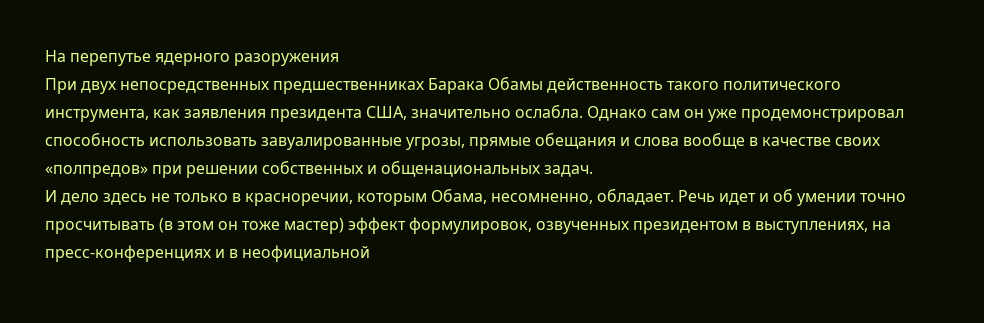На перепутье ядерного разоружения
При двух непосредственных предшественниках Барака Обамы действенность такого политического инструмента, как заявления президента США, значительно ослабла. Однако сам он уже продемонстрировал способность использовать завуалированные угрозы, прямые обещания и слова вообще в качестве своих «полпредов» при решении собственных и общенациональных задач.
И дело здесь не только в красноречии, которым Обама, несомненно, обладает. Речь идет и об умении точно просчитывать (в этом он тоже мастер) эффект формулировок, озвученных президентом в выступлениях, на пресс-конференциях и в неофициальной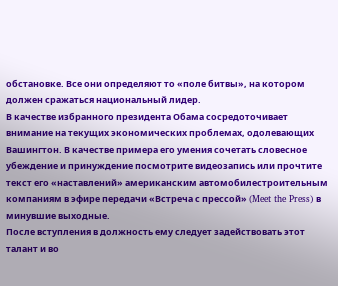обстановке. Все они определяют то «поле битвы», на котором должен сражаться национальный лидер.
В качестве избранного президента Обама сосредоточивает внимание на текущих экономических проблемах, одолевающих Вашингтон. В качестве примера его умения сочетать словесное убеждение и принуждение посмотрите видеозапись или прочтите текст его «наставлений» американским автомобилестроительным компаниям в эфире передачи «Встреча с прессой» (Meet the Press) в минувшие выходные.
После вступления в должность ему следует задействовать этот талант и во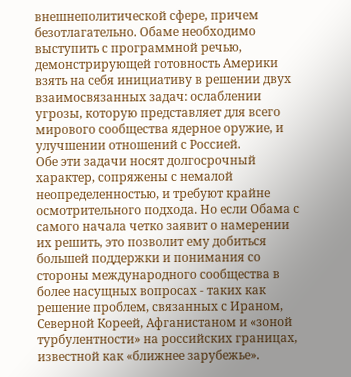внешнеполитической сфере, причем безотлагательно. Обаме необходимо выступить с программной речью, демонстрирующей готовность Америки взять на себя инициативу в решении двух взаимосвязанных задач: ослаблении угрозы, которую представляет для всего мирового сообщества ядерное оружие, и улучшении отношений с Россией.
Обе эти задачи носят долгосрочный характер, сопряжены с немалой неопределенностью, и требуют крайне осмотрительного подхода. Но если Обама с самого начала четко заявит о намерении их решить, это позволит ему добиться большей поддержки и понимания со стороны международного сообщества в более насущных вопросах - таких как решение проблем, связанных с Ираном, Северной Кореей, Афганистаном и «зоной турбулентности» на российских границах, известной как «ближнее зарубежье».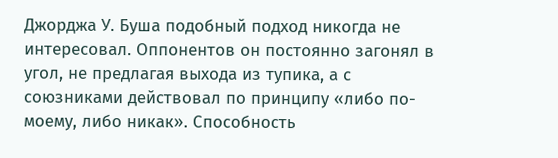Джорджа У. Буша подобный подход никогда не интересовал. Оппонентов он постоянно загонял в угол, не предлагая выхода из тупика, а с союзниками действовал по принципу «либо по-моему, либо никак». Способность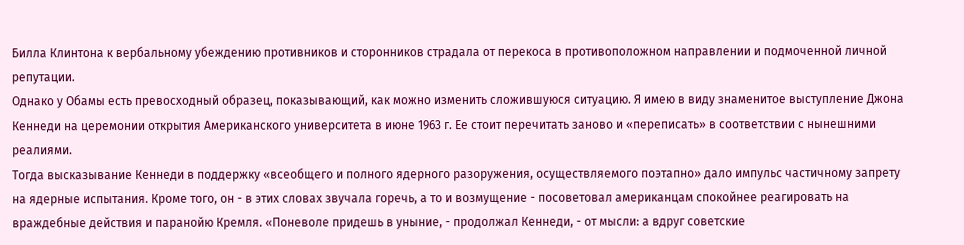Билла Клинтона к вербальному убеждению противников и сторонников страдала от перекоса в противоположном направлении и подмоченной личной репутации.
Однако у Обамы есть превосходный образец, показывающий, как можно изменить сложившуюся ситуацию. Я имею в виду знаменитое выступление Джона Кеннеди на церемонии открытия Американского университета в июне 1963 г. Ее стоит перечитать заново и «переписать» в соответствии с нынешними реалиями.
Тогда высказывание Кеннеди в поддержку «всеобщего и полного ядерного разоружения, осуществляемого поэтапно» дало импульс частичному запрету на ядерные испытания. Кроме того, он - в этих словах звучала горечь, а то и возмущение - посоветовал американцам спокойнее реагировать на враждебные действия и паранойю Кремля. «Поневоле придешь в уныние, - продолжал Кеннеди, - от мысли: а вдруг советские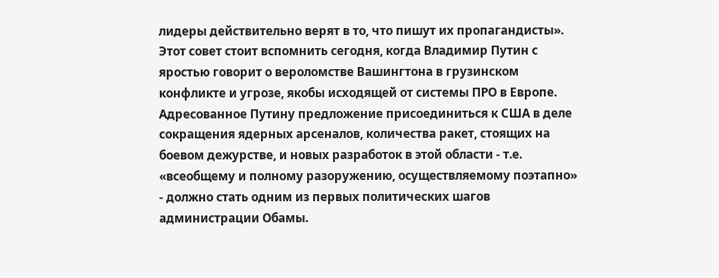лидеры действительно верят в то, что пишут их пропагандисты».
Этот совет стоит вспомнить сегодня, когда Владимир Путин с яростью говорит о вероломстве Вашингтона в грузинском конфликте и угрозе, якобы исходящей от системы ПРО в Европе. Адресованное Путину предложение присоединиться к США в деле сокращения ядерных арсеналов, количества ракет, стоящих на боевом дежурстве, и новых разработок в этой области - т.е. «всеобщему и полному разоружению, осуществляемому поэтапно» - должно стать одним из первых политических шагов администрации Обамы.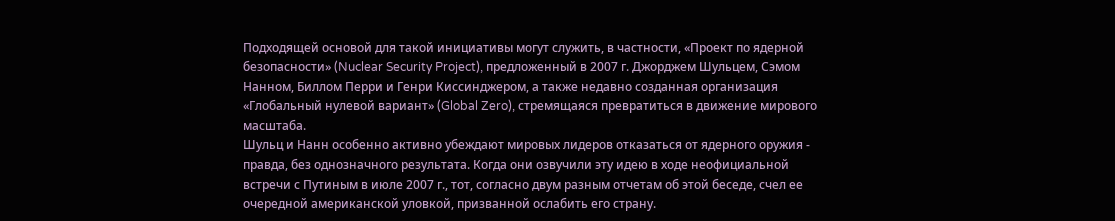Подходящей основой для такой инициативы могут служить, в частности, «Проект по ядерной безопасности» (Nuclear Security Project), предложенный в 2007 г. Джорджем Шульцем, Сэмом Нанном, Биллом Перри и Генри Киссинджером, а также недавно созданная организация «Глобальный нулевой вариант» (Global Zero), стремящаяся превратиться в движение мирового масштаба.
Шульц и Нанн особенно активно убеждают мировых лидеров отказаться от ядерного оружия - правда, без однозначного результата. Когда они озвучили эту идею в ходе неофициальной встречи с Путиным в июле 2007 г., тот, согласно двум разным отчетам об этой беседе, счел ее очередной американской уловкой, призванной ослабить его страну.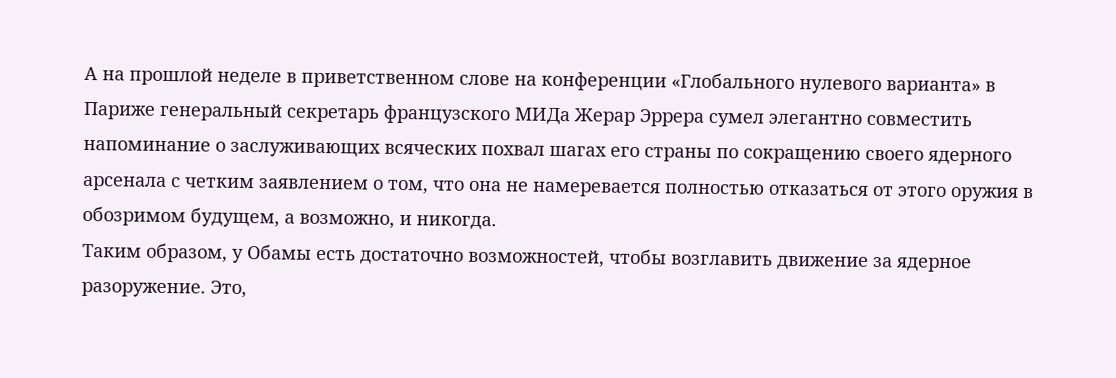А на прошлой неделе в приветственном слове на конференции «Глобального нулевого варианта» в Париже генеральный секретарь французского МИДа Жерар Эррера сумел элегантно совместить напоминание о заслуживающих всяческих похвал шагах его страны по сокращению своего ядерного арсенала с четким заявлением о том, что она не намеревается полностью отказаться от этого оружия в обозримом будущем, а возможно, и никогда.
Таким образом, у Обамы есть достаточно возможностей, чтобы возглавить движение за ядерное разоружение. Это,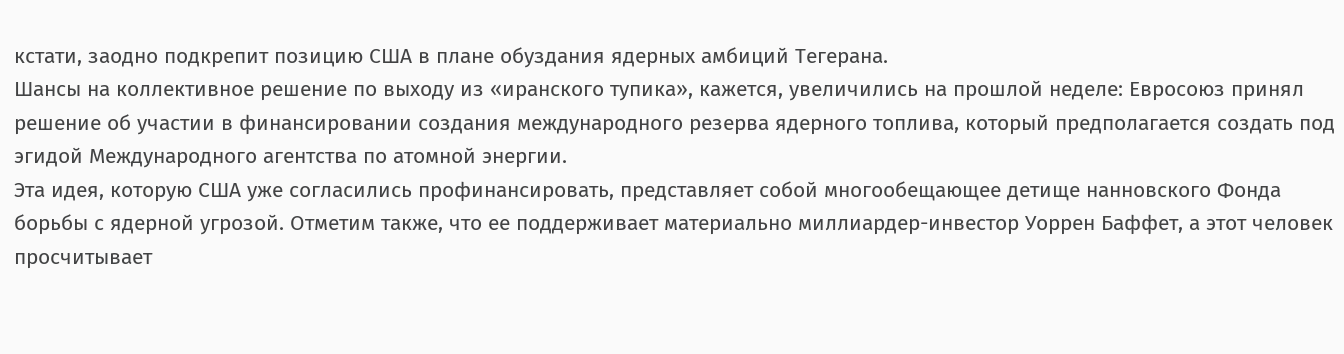кстати, заодно подкрепит позицию США в плане обуздания ядерных амбиций Тегерана.
Шансы на коллективное решение по выходу из «иранского тупика», кажется, увеличились на прошлой неделе: Евросоюз принял решение об участии в финансировании создания международного резерва ядерного топлива, который предполагается создать под эгидой Международного агентства по атомной энергии.
Эта идея, которую США уже согласились профинансировать, представляет собой многообещающее детище нанновского Фонда борьбы с ядерной угрозой. Отметим также, что ее поддерживает материально миллиардер-инвестор Уоррен Баффет, а этот человек просчитывает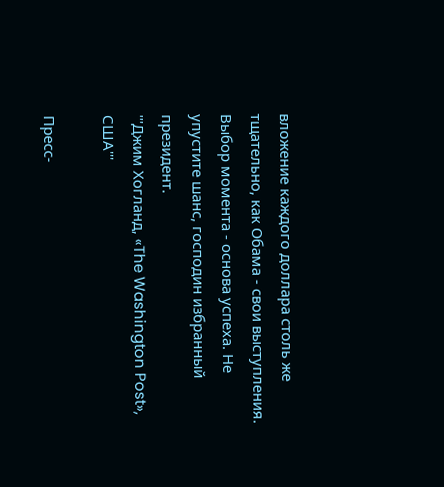вложение каждого доллара столь же тщательно, как Обама - свои выступления.
Выбор момента - основа успеха. Не упустите шанс, господин избранный президент.
'''Джим Хогланд, «The Washington Post», США'''

Пресс-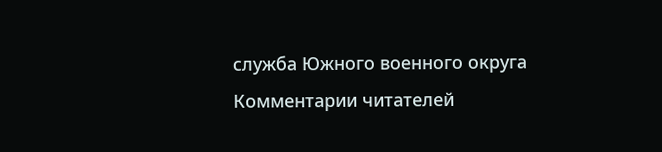служба Южного военного округа
Комментарии читателей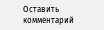Оставить комментарий